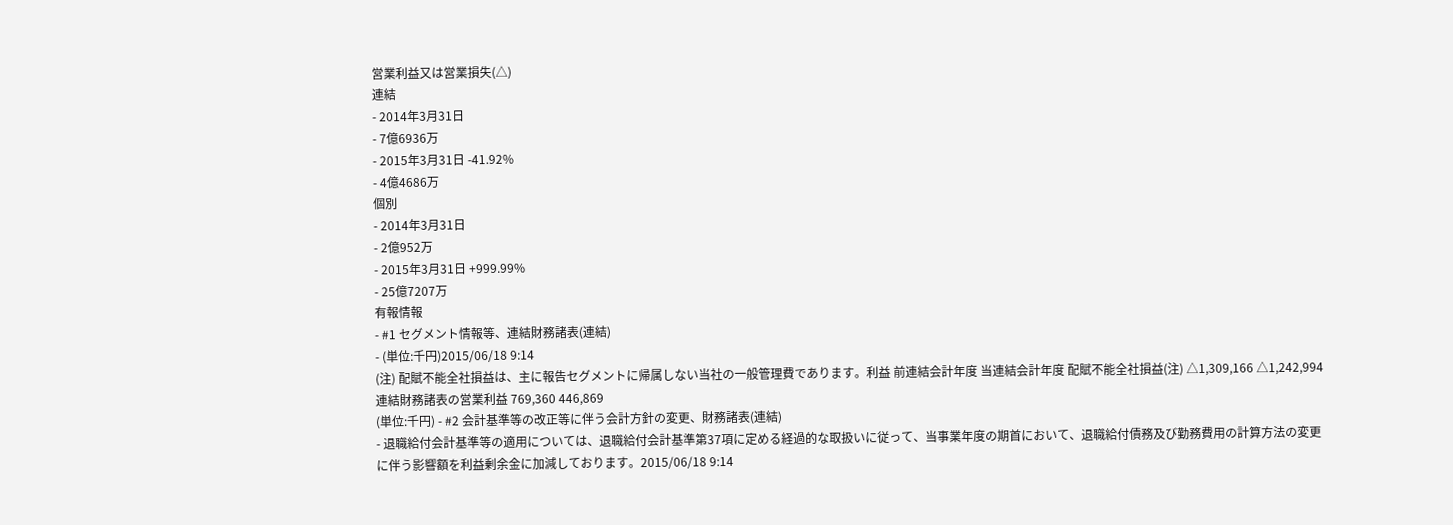営業利益又は営業損失(△)
連結
- 2014年3月31日
- 7億6936万
- 2015年3月31日 -41.92%
- 4億4686万
個別
- 2014年3月31日
- 2億952万
- 2015年3月31日 +999.99%
- 25億7207万
有報情報
- #1 セグメント情報等、連結財務諸表(連結)
- (単位:千円)2015/06/18 9:14
(注) 配賦不能全社損益は、主に報告セグメントに帰属しない当社の一般管理費であります。利益 前連結会計年度 当連結会計年度 配賦不能全社損益(注) △1,309,166 △1,242,994 連結財務諸表の営業利益 769,360 446,869
(単位:千円) - #2 会計基準等の改正等に伴う会計方針の変更、財務諸表(連結)
- 退職給付会計基準等の適用については、退職給付会計基準第37項に定める経過的な取扱いに従って、当事業年度の期首において、退職給付債務及び勤務費用の計算方法の変更に伴う影響額を利益剰余金に加減しております。2015/06/18 9:14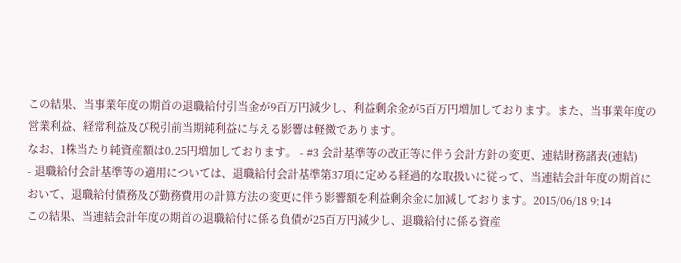この結果、当事業年度の期首の退職給付引当金が9百万円減少し、利益剰余金が5百万円増加しております。また、当事業年度の営業利益、経常利益及び税引前当期純利益に与える影響は軽微であります。
なお、1株当たり純資産額は0.25円増加しております。 - #3 会計基準等の改正等に伴う会計方針の変更、連結財務諸表(連結)
- 退職給付会計基準等の適用については、退職給付会計基準第37項に定める経過的な取扱いに従って、当連結会計年度の期首において、退職給付債務及び勤務費用の計算方法の変更に伴う影響額を利益剰余金に加減しております。2015/06/18 9:14
この結果、当連結会計年度の期首の退職給付に係る負債が25百万円減少し、退職給付に係る資産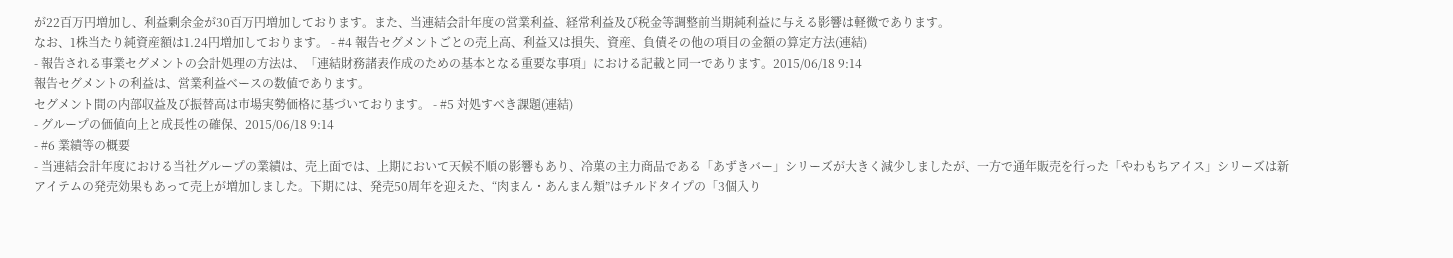が22百万円増加し、利益剰余金が30百万円増加しております。また、当連結会計年度の営業利益、経常利益及び税金等調整前当期純利益に与える影響は軽微であります。
なお、1株当たり純資産額は1.24円増加しております。 - #4 報告セグメントごとの売上高、利益又は損失、資産、負債その他の項目の金額の算定方法(連結)
- 報告される事業セグメントの会計処理の方法は、「連結財務諸表作成のための基本となる重要な事項」における記載と同一であります。2015/06/18 9:14
報告セグメントの利益は、営業利益ベースの数値であります。
セグメント間の内部収益及び振替高は市場実勢価格に基づいております。 - #5 対処すべき課題(連結)
- グループの価値向上と成長性の確保、2015/06/18 9:14
- #6 業績等の概要
- 当連結会計年度における当社グループの業績は、売上面では、上期において天候不順の影響もあり、冷菓の主力商品である「あずきバー」シリーズが大きく減少しましたが、一方で通年販売を行った「やわもちアイス」シリーズは新アイテムの発売効果もあって売上が増加しました。下期には、発売50周年を迎えた、“肉まん・あんまん類”はチルドタイプの「3個入り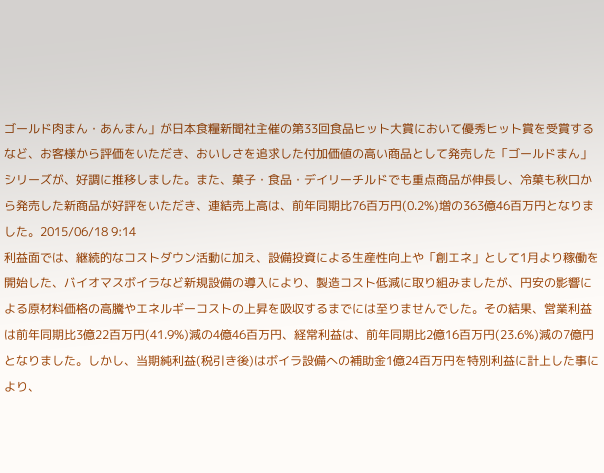ゴールド肉まん・あんまん」が日本食糧新聞社主催の第33回食品ヒット大賞において優秀ヒット賞を受賞するなど、お客様から評価をいただき、おいしさを追求した付加価値の高い商品として発売した「ゴールドまん」シリーズが、好調に推移しました。また、菓子・食品・デイリーチルドでも重点商品が伸長し、冷菓も秋口から発売した新商品が好評をいただき、連結売上高は、前年同期比76百万円(0.2%)増の363億46百万円となりました。2015/06/18 9:14
利益面では、継続的なコストダウン活動に加え、設備投資による生産性向上や「創エネ」として1月より稼働を開始した、バイオマスボイラなど新規設備の導入により、製造コスト低減に取り組みましたが、円安の影響による原材料価格の高騰やエネルギーコストの上昇を吸収するまでには至りませんでした。その結果、営業利益は前年同期比3億22百万円(41.9%)減の4億46百万円、経常利益は、前年同期比2億16百万円(23.6%)減の7億円となりました。しかし、当期純利益(税引き後)はボイラ設備への補助金1億24百万円を特別利益に計上した事により、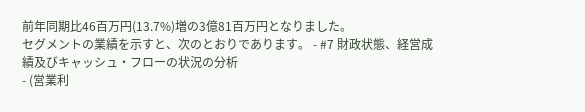前年同期比46百万円(13.7%)増の3億81百万円となりました。
セグメントの業績を示すと、次のとおりであります。 - #7 財政状態、経営成績及びキャッシュ・フローの状況の分析
- (営業利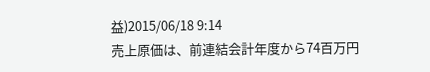益)2015/06/18 9:14
売上原価は、前連結会計年度から74百万円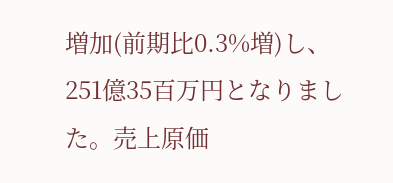増加(前期比0.3%増)し、251億35百万円となりました。売上原価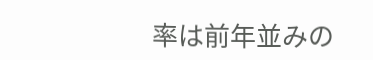率は前年並みの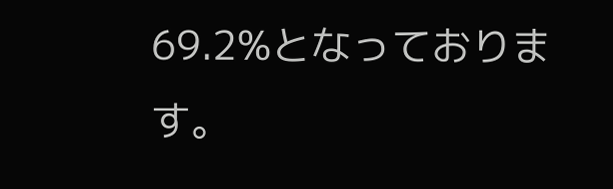69.2%となっております。